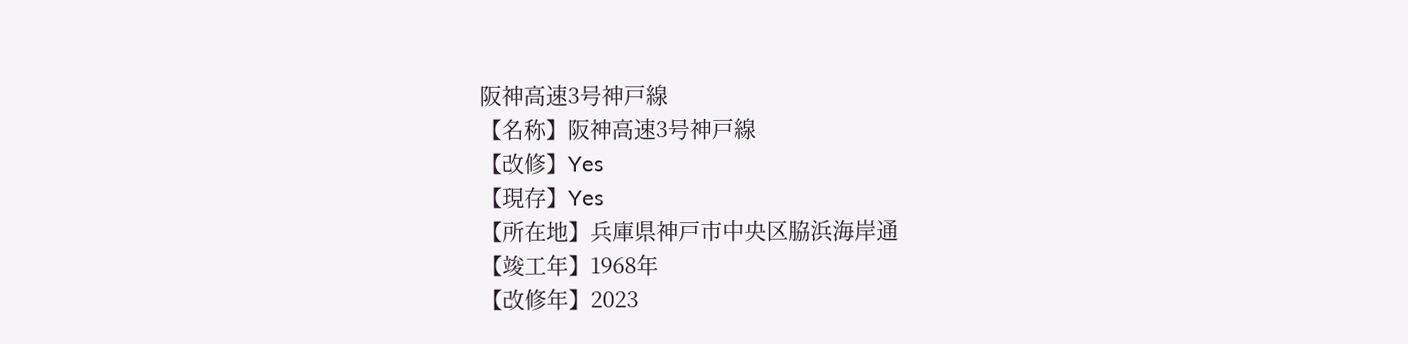阪神高速3号神戸線
【名称】阪神高速3号神戸線
【改修】Yes
【現存】Yes
【所在地】兵庫県神戸市中央区脇浜海岸通
【竣工年】1968年
【改修年】2023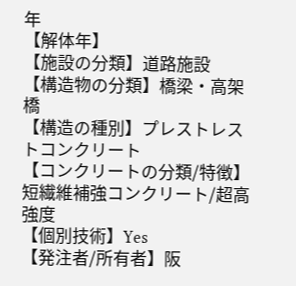年
【解体年】
【施設の分類】道路施設
【構造物の分類】橋梁・高架橋
【構造の種別】プレストレストコンクリート
【コンクリートの分類/特徴】短繊維補強コンクリート/超高強度
【個別技術】Yes
【発注者/所有者】阪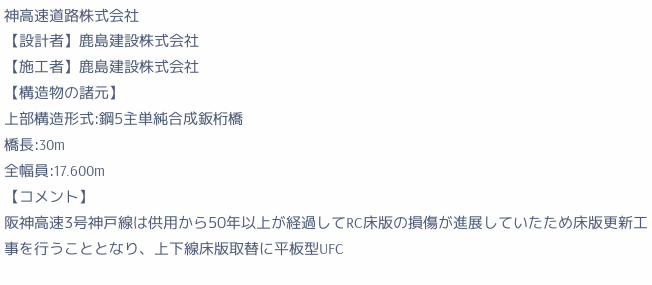神高速道路株式会社
【設計者】鹿島建設株式会社
【施工者】鹿島建設株式会社
【構造物の諸元】
上部構造形式:鋼5主単純合成鈑桁橋
橋長:30m
全幅員:17.600m
【コメント】
阪神高速3号神戸線は供用から50年以上が経過してRC床版の損傷が進展していたため床版更新工事を行うこととなり、上下線床版取替に平板型UFC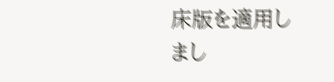床版を適用しまし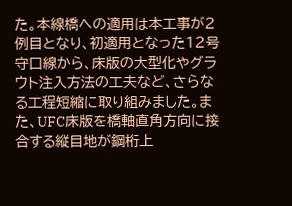た。本線橋への適用は本工事が2例目となり、初適用となった12号守口線から、床版の大型化やグラウト注入方法の工夫など、さらなる工程短縮に取り組みました。また、UFC床版を橋軸直角方向に接合する縦目地が鋼桁上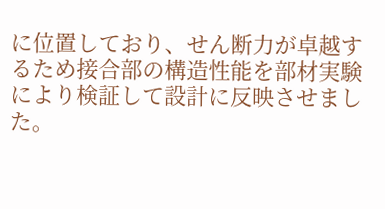に位置しており、せん断力が卓越するため接合部の構造性能を部材実験により検証して設計に反映させました。